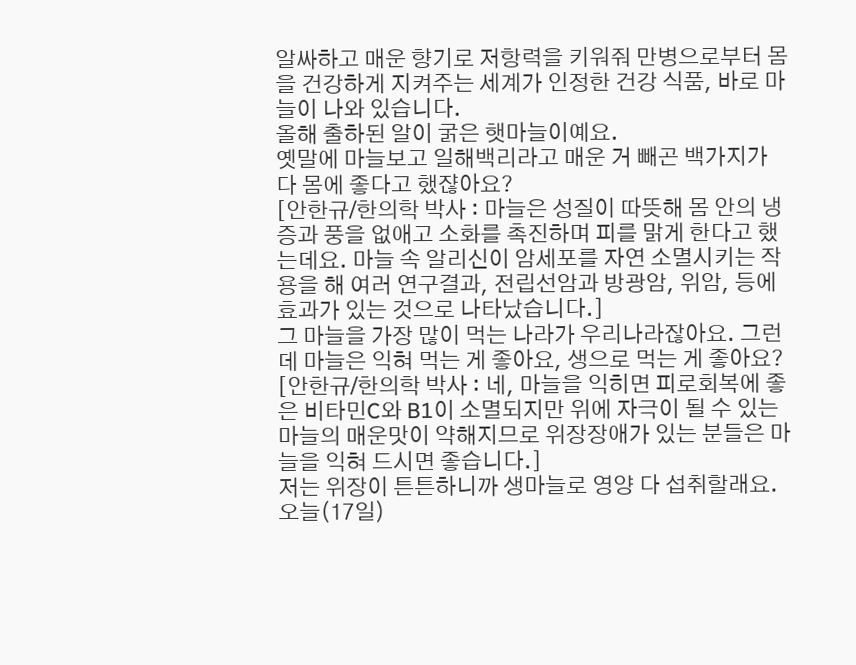알싸하고 매운 향기로 저항력을 키워줘 만병으로부터 몸을 건강하게 지켜주는 세계가 인정한 건강 식품, 바로 마늘이 나와 있습니다.
올해 출하된 알이 굵은 햇마늘이예요.
옛말에 마늘보고 일해백리라고 매운 거 빼곤 백가지가 다 몸에 좋다고 했쟎아요?
[안한규/한의학 박사 : 마늘은 성질이 따뜻해 몸 안의 냉증과 풍을 없애고 소화를 촉진하며 피를 맑게 한다고 했는데요. 마늘 속 알리신이 암세포를 자연 소멸시키는 작용을 해 여러 연구결과, 전립선암과 방광암, 위암, 등에 효과가 있는 것으로 나타났습니다.]
그 마늘을 가장 많이 먹는 나라가 우리나라잖아요. 그런데 마늘은 익혀 먹는 게 좋아요, 생으로 먹는 게 좋아요?
[안한규/한의학 박사 : 네, 마늘을 익히면 피로회복에 좋은 비타민C와 B1이 소멸되지만 위에 자극이 될 수 있는 마늘의 매운맛이 약해지므로 위장장애가 있는 분들은 마늘을 익혀 드시면 좋습니다.]
저는 위장이 튼튼하니까 생마늘로 영양 다 섭취할래요. 오늘(17일)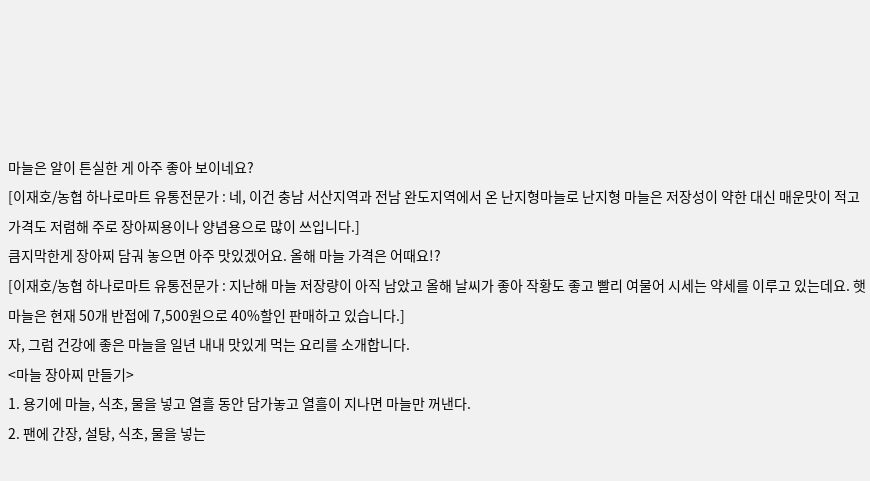마늘은 알이 튼실한 게 아주 좋아 보이네요?
[이재호/농협 하나로마트 유통전문가 : 네, 이건 충남 서산지역과 전남 완도지역에서 온 난지형마늘로 난지형 마늘은 저장성이 약한 대신 매운맛이 적고 가격도 저렴해 주로 장아찌용이나 양념용으로 많이 쓰입니다.]
큼지막한게 장아찌 담궈 놓으면 아주 맛있겠어요. 올해 마늘 가격은 어때요!?
[이재호/농협 하나로마트 유통전문가 : 지난해 마늘 저장량이 아직 남았고 올해 날씨가 좋아 작황도 좋고 빨리 여물어 시세는 약세를 이루고 있는데요. 햇마늘은 현재 50개 반접에 7,500원으로 40%할인 판매하고 있습니다.]
자, 그럼 건강에 좋은 마늘을 일년 내내 맛있게 먹는 요리를 소개합니다.
<마늘 장아찌 만들기>
1. 용기에 마늘, 식초, 물을 넣고 열흘 동안 담가놓고 열흘이 지나면 마늘만 꺼낸다.
2. 팬에 간장, 설탕, 식초, 물을 넣는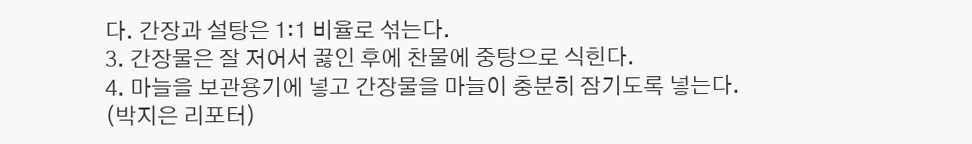다. 간장과 설탕은 1:1 비율로 섞는다.
3. 간장물은 잘 저어서 끓인 후에 찬물에 중탕으로 식힌다.
4. 마늘을 보관용기에 넣고 간장물을 마늘이 충분히 잠기도록 넣는다.
(박지은 리포터)